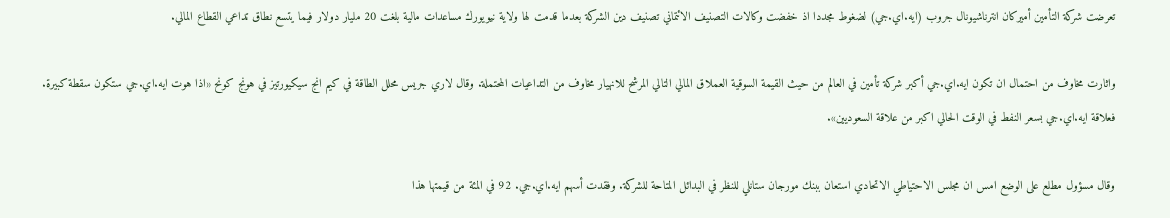تعرضت شركة التأمين أميركان انترناشيونال جروب (ايه.اي.جي) لضغوط مجددا اذ خفضت وكالات التصنيف الائتماني تصنيف دين الشركة بعدما قدمت لها ولاية نيويورك مساعدات مالية بلغت 20 مليار دولار فيما يتسع نطاق تداعي القطاع المالي.

واثارت مخاوف من احتمال ان تكون ايه.اي.جي أكبر شركة تأمين في العالم من حيث القيمة السوقية العملاق المالي التالي المرشح للانهيار مخاوف من التداعيات المحتملة. وقال لاري جريس محلل الطاقة في كيم انج سيكيورتيز في هونج كونح «اذا هوت ايه.اي.جي ستكون سقطة كبيرة. فعلاقة ايه.اي.جي بسعر النفط في الوقت الحالي اكبر من علاقة السعوديين».

وقال مسؤول مطلع على الوضع امس ان مجلس الاحتياطي الاتحادي استعان ببنك مورجان ستانلي للنظر في البدائل المتاحة للشركة. وفقدت أسهم ايه.اي.جي. 92 في المئة من قيمتها هذا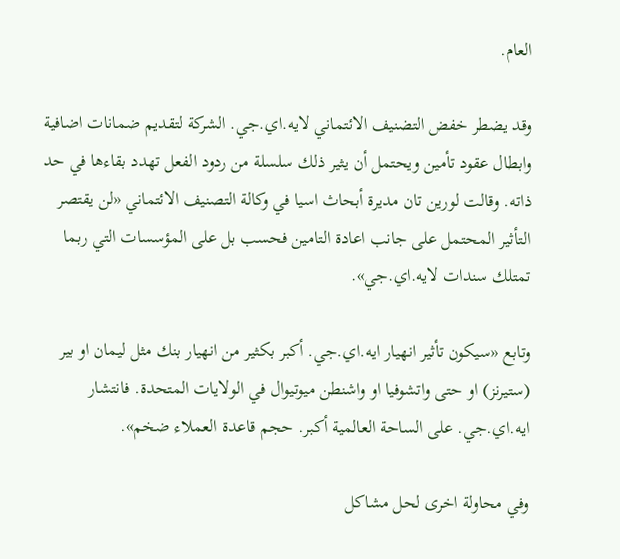العام.

وقد يضطر خفض التضنيف الائتماني لايه.اي.جي. الشركة لتقديم ضمانات اضافية وابطال عقود تأمين ويحتمل أن يثير ذلك سلسلة من ردود الفعل تهدد بقاءها في حد ذاته. وقالت لورين تان مديرة أبحاث اسيا في وكالة التصنيف الائتماني «لن يقتصر التأثير المحتمل على جانب اعادة التامين فحسب بل على المؤسسات التي ربما تمتلك سندات لايه.اي.جي».

وتابع «سيكون تأثير انهيار ايه.اي.جي. أكبر بكثير من انهيار بنك مثل ليمان او بير (ستيرنز) او حتى واتشوفيا او واشنطن ميوتيوال في الولايات المتحدة. فانتشار ايه.اي.جي. على الساحة العالمية أكبر. حجم قاعدة العملاء ضخم».

وفي محاولة اخرى لحل مشاكل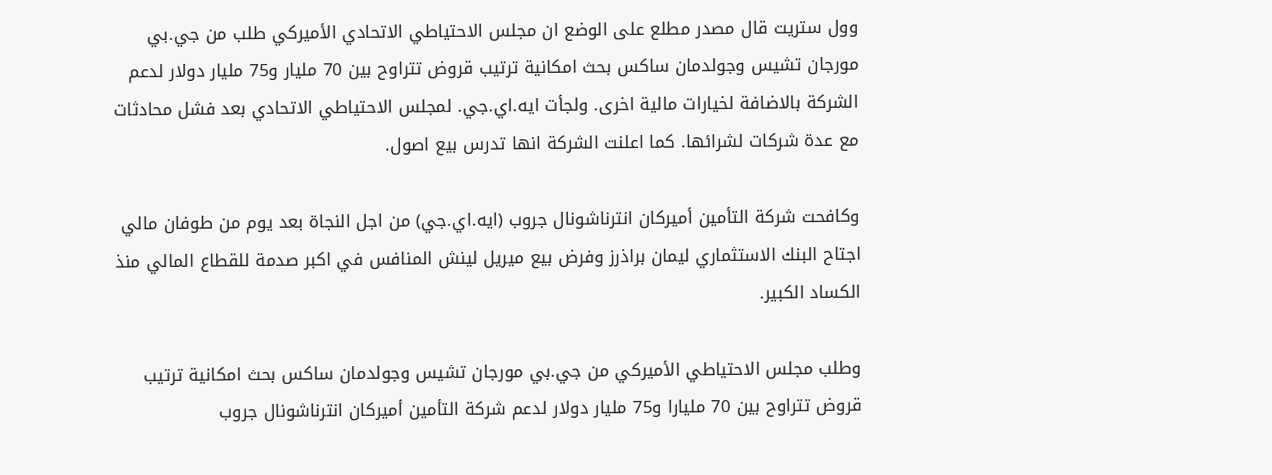وول ستريت قال مصدر مطلع على الوضع ان مجلس الاحتياطي الاتحادي الأميركي طلب من جي.بي مورجان تشيس وجولدمان ساكس بحث امكانية ترتيب قروض تتراوح بين 70 مليار و75 مليار دولار لدعم الشركة بالاضافة لخيارات مالية اخرى. ولجأت ايه.اي.جي. لمجلس الاحتياطي الاتحادي بعد فشل محادثات مع عدة شركات لشرائها. كما اعلنت الشركة انها تدرس بيع اصول.

وكافحت شركة التأمين أميركان انترناشونال جروب (ايه.اي.جي) من اجل النجاة بعد يوم من طوفان مالي اجتاح البنك الاستثماري ليمان براذرز وفرض بيع ميريل لينش المنافس في اكبر صدمة للقطاع المالي منذ الكساد الكبير.

وطلب مجلس الاحتياطي الأميركي من جي.بي مورجان تشيس وجولدمان ساكس بحث امكانية ترتيب قروض تتراوح بين 70 مليارا و75 مليار دولار لدعم شركة التأمين أميركان انترناشونال جروب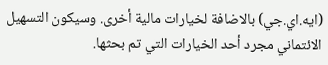(ايه.اي.جي) بالاضافة لخيارات مالية أخرى. وسيكون التسهيل الائتماني مجرد أحد الخيارات التي تم بحثها.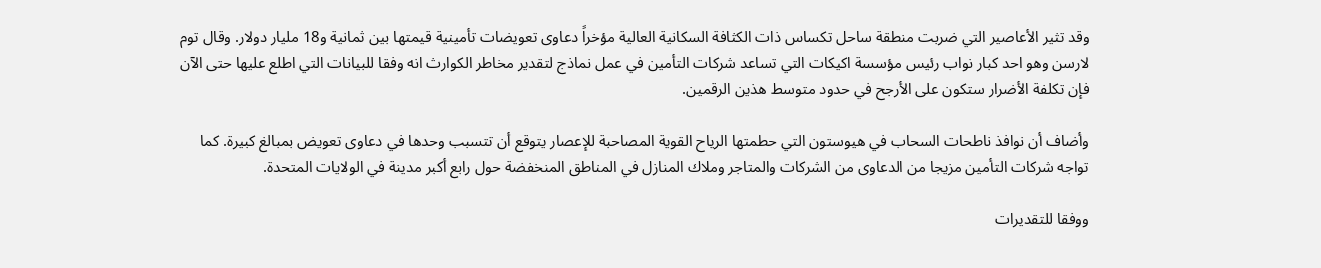وقد تثير الأعاصير التي ضربت منطقة ساحل تكساس ذات الكثافة السكانية العالية مؤخراً دعاوى تعويضات تأمينية قيمتها بين ثمانية و18 مليار دولار. وقال توم لارسن وهو احد كبار نواب رئيس مؤسسة اكيكات التي تساعد شركات التأمين في عمل نماذج لتقدير مخاطر الكوارث انه وفقا للبيانات التي اطلع عليها حتى الآن فإن تكلفة الأضرار ستكون على الأرجح في حدود متوسط هذين الرقمين.

وأضاف أن نوافذ ناطحات السحاب في هيوستون التي حطمتها الرياح القوية المصاحبة للإعصار يتوقع أن تتسبب وحدها في دعاوى تعويض بمبالغ كبيرة. كما تواجه شركات التأمين مزيجا من الدعاوى من الشركات والمتاجر وملاك المنازل في المناطق المنخفضة حول رابع أكبر مدينة في الولايات المتحدة.

ووفقا للتقديرات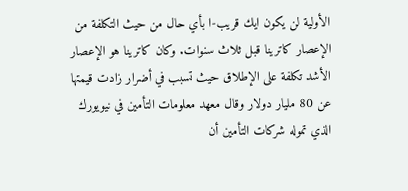الأولية لن يكون ايك قريب-ا بأي حال من حيث التكلفة من الإعصار كاترينا قبل ثلاث سنوات. وكان كاترينا هو الإعصار الأشد تكلفة على الإطلاق حيث تسبب في أضرار زادت قيمتها عن 80 مليار دولار وقال معهد معلومات التأمين في نيويورك الذي تموله شركات التأمين أن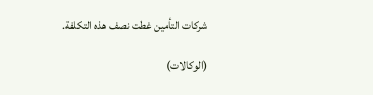شركات التأمين غطت نصف هذه التكلفة.

(الوكالات)